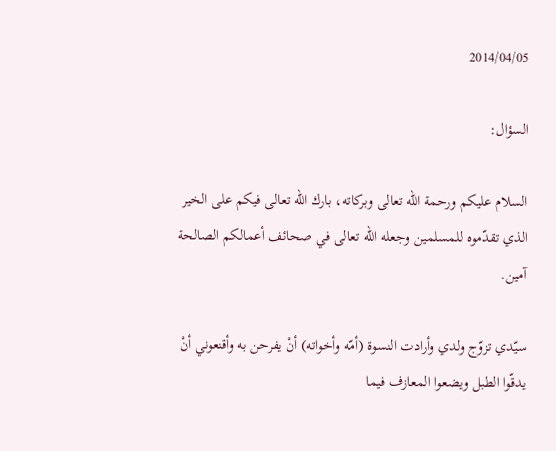2014/04/05

السؤال:

السلام عليكم ورحمة الله تعالى وبركاته، بارك الله تعالى فيكم على الخير الذي تقدّموه للمسلمين وجعله الله تعالى في صحائف أعمالكم الصالحة آمين.

سيّدي تزوّج ولدي وأرادت النسوة (أمّه وأخواته) أنْ يفرحن به وأقنعوني أنْ يدقّوا الطبل ويضعوا المعازف فيما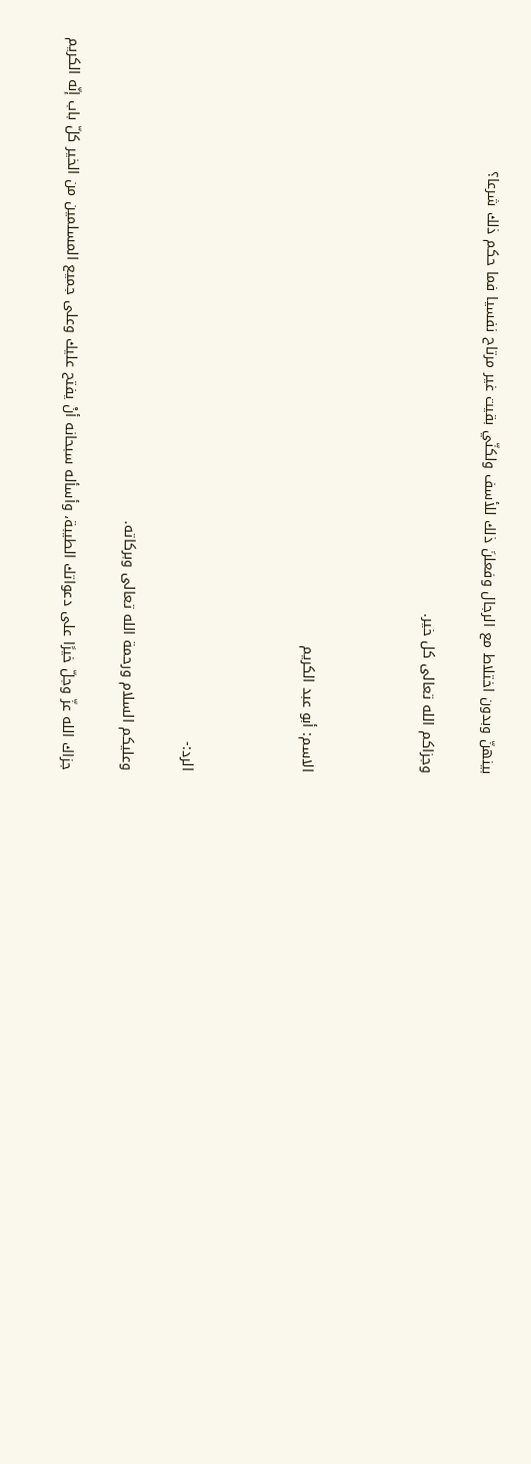بينهنّ وبدون اختلاط مع الرجال وفعلنَ ذلك للأسف ولكنّي بقيت غير مرتاح نفسيا فما حكم ذلك شرعا؟

وجزاكم الله تعالى كل خير.



الاسم: أبو عبد الكريم



الرد:-

وعليكم السلام ورحمة الله تعالى وبركاته.

جزاك الله عزّ وجلّ خيرًا على دعواتك الطيبة، وأسأله سبحانه أنْ يفتح عليك وعلى جميع المسلمين من الخير كلّ باب إنّه الكريم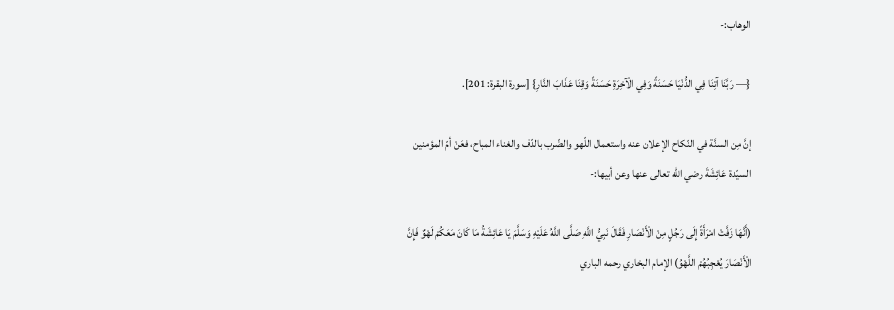الوهاب:-

{— رَبَّنَا آتِنَا فِي الدُّنْيَا حَسَنَةً وَفِي الْآخِرَةِ حَسَنَةً وَقِنَا عَذَابَ النَّارِ} [سورة البقرة: 201].

إنَّ مِن السنَّة في النّكاح الإعلان عنه واستعمال اللّهو والضّرب بالدّف والغناء المباح، فعَنْ أمّ المؤمنين السيّدة عَائِشَةَ رضي الله تعالى عنها وعن أبيها:-

(أَنَّهَا زَفَّتْ امْرَأَةً إِلَى رَجُلٍ مِنْ الْأَنْصَارِ فَقَالَ نَبِيُّ اللَّهِ صَلَّى اللَّهُ عَلَيْهِ وَسَلَّمَ يَا عَائِشَةُ مَا كَانَ مَعَكُمْ لَهْوٌ فَإِنَّ الْأَنْصَارَ يُعْجِبُهُمْ اللَّهْوُ) الإمام البخاري رحمه الباري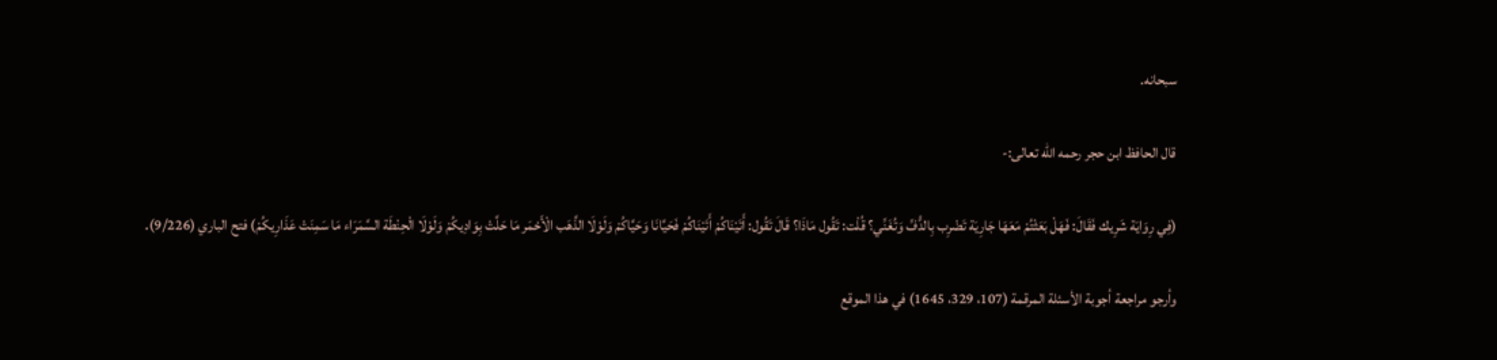سبحانه.

قال الحافظ ابن حجر رحمه الله تعالى:-

(فِي رِوَايَة شَرِيك فَقَالَ: فَهَلْ بَعَثْتُمْ مَعَهَا جَارِيَة تَضْرِب بِالدُّفِّ وَتُغَنِّي؟ قُلْت: تَقُول مَاذَا؟ قَالَ تَقُول: أَتَيْنَاكُمْ أَتَيْنَاكُمْ فَحَيَّانَا وَحَيَّاكُمْ وَلَوْلَا الذَّهَب الْأَحْمَر مَا حَلَّتْ بِوَادِيكُمْ وَلَوْلَا الْحِنْطَة السَّمَرَاء مَا سَمِنَتْ عَذَارِيكُمْ) فتح الباري (9/226).

وأرجو مراجعة أجوبة الأسئلة المرقمة (107، 329، 1645) في هذا الموقع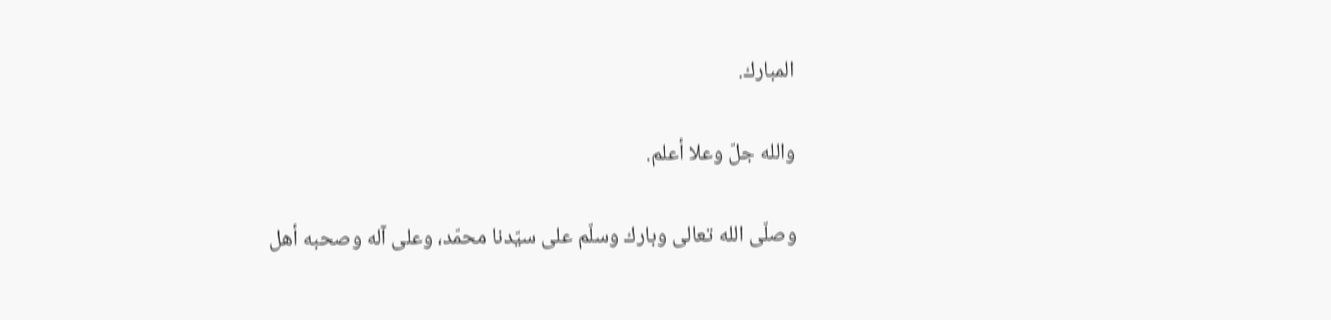المبارك.

والله جلّ وعلا أعلم.

وصلّى الله تعالى وبارك وسلّم على سيّدنا محمّد، وعلى آله وصحبه أهل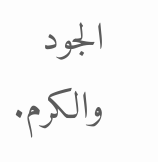الجود والكرم.